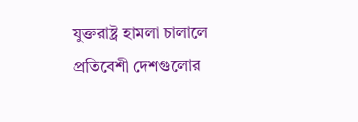যুক্তরাষ্ট্র হামলা চালালে প্রতিবেশী দেশগুলোর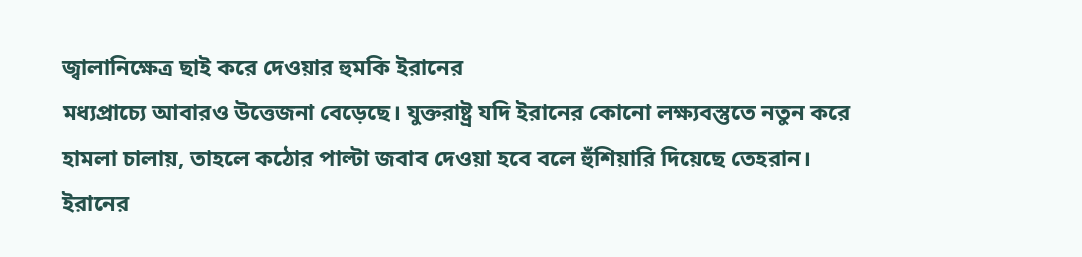জ্বালানিক্ষেত্র ছাই করে দেওয়ার হুমকি ইরানের
মধ্যপ্রাচ্যে আবারও উত্তেজনা বেড়েছে। যুক্তরাষ্ট্র যদি ইরানের কোনো লক্ষ্যবস্তুতে নতুন করে হামলা চালায়, তাহলে কঠোর পাল্টা জবাব দেওয়া হবে বলে হুঁশিয়ারি দিয়েছে তেহরান। ইরানের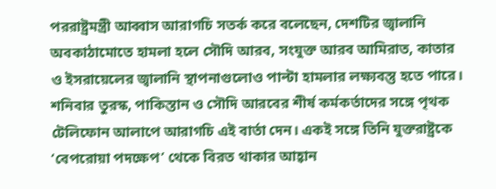পররাষ্ট্রমন্ত্রী আব্বাস আরাগচি সতর্ক করে বলেছেন, দেশটির জ্বালানি অবকাঠামোতে হামলা হলে সৌদি আরব, সংযুক্ত আরব আমিরাত, কাতার ও ইসরায়েলের জ্বালানি স্থাপনাগুলোও পাল্টা হামলার লক্ষ্যবস্তু হতে পারে।
শনিবার তুরস্ক, পাকিস্তান ও সৌদি আরবের শীর্ষ কর্মকর্তাদের সঙ্গে পৃথক টেলিফোন আলাপে আরাগচি এই বার্তা দেন। একই সঙ্গে তিনি যুক্তরাষ্ট্রকে ‘বেপরোয়া পদক্ষেপ’ থেকে বিরত থাকার আহ্বান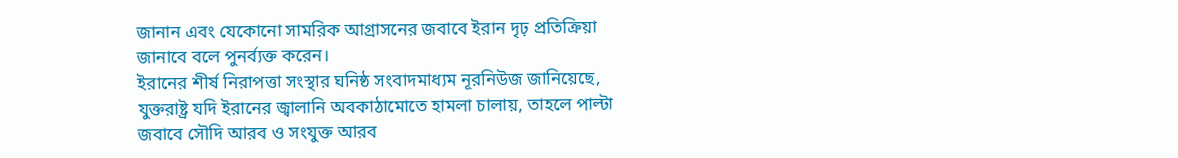জানান এবং যেকোনো সামরিক আগ্রাসনের জবাবে ইরান দৃঢ় প্রতিক্রিয়া জানাবে বলে পুনর্ব্যক্ত করেন।
ইরানের শীর্ষ নিরাপত্তা সংস্থার ঘনিষ্ঠ সংবাদমাধ্যম নূরনিউজ জানিয়েছে, যুক্তরাষ্ট্র যদি ইরানের জ্বালানি অবকাঠামোতে হামলা চালায়, তাহলে পাল্টা জবাবে সৌদি আরব ও সংযুক্ত আরব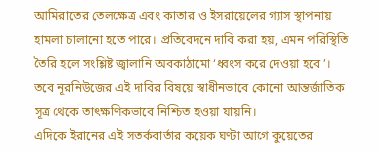আমিরাতের তেলক্ষেত্র এবং কাতার ও ইসরায়েলের গ্যাস স্থাপনায় হামলা চালানো হতে পারে। প্রতিবেদনে দাবি করা হয়, এমন পরিস্থিতি তৈরি হলে সংশ্লিষ্ট জ্বালানি অবকাঠামো ‘ধ্বংস করে দেওয়া হবে’।
তবে নূরনিউজের এই দাবির বিষয়ে স্বাধীনভাবে কোনো আন্তর্জাতিক সূত্র থেকে তাৎক্ষণিকভাবে নিশ্চিত হওয়া যায়নি।
এদিকে ইরানের এই সতর্কবার্তার কয়েক ঘণ্টা আগে কুয়েতের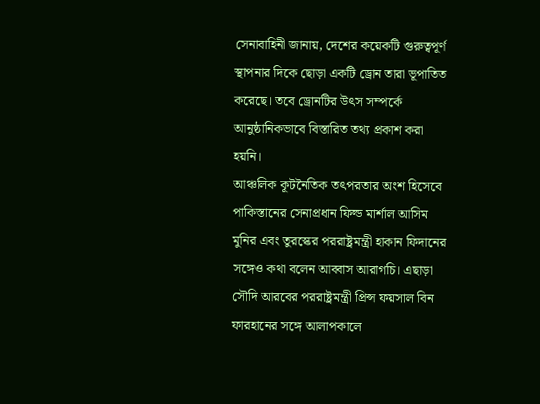সেনাবাহিনী জানায়, দেশের কয়েকটি গুরুত্বপূর্ণ স্থাপনার দিকে ছোড়া একটি ড্রোন তারা ভূপাতিত করেছে। তবে ড্রোনটির উৎস সম্পর্কে আনুষ্ঠানিকভাবে বিস্তারিত তথ্য প্রকাশ করা হয়নি।
আঞ্চলিক কূটনৈতিক তৎপরতার অংশ হিসেবে পাকিস্তানের সেনাপ্রধান ফিল্ড মার্শাল আসিম মুনির এবং তুরস্কের পররাষ্ট্রমন্ত্রী হাকান ফিদানের সঙ্গেও কথা বলেন আব্বাস আরাগচি। এছাড়া সৌদি আরবের পররাষ্ট্রমন্ত্রী প্রিন্স ফয়সাল বিন ফারহানের সঙ্গে আলাপকালে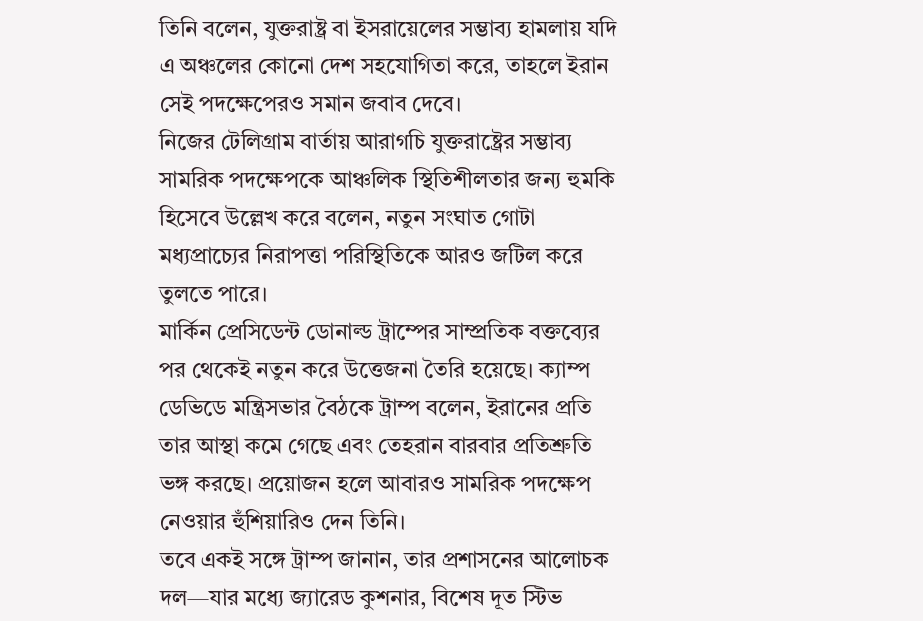তিনি বলেন, যুক্তরাষ্ট্র বা ইসরায়েলের সম্ভাব্য হামলায় যদি এ অঞ্চলের কোনো দেশ সহযোগিতা করে, তাহলে ইরান সেই পদক্ষেপেরও সমান জবাব দেবে।
নিজের টেলিগ্রাম বার্তায় আরাগচি যুক্তরাষ্ট্রের সম্ভাব্য সামরিক পদক্ষেপকে আঞ্চলিক স্থিতিশীলতার জন্য হুমকি হিসেবে উল্লেখ করে বলেন, নতুন সংঘাত গোটা মধ্যপ্রাচ্যের নিরাপত্তা পরিস্থিতিকে আরও জটিল করে তুলতে পারে।
মার্কিন প্রেসিডেন্ট ডোনাল্ড ট্রাম্পের সাম্প্রতিক বক্তব্যের পর থেকেই নতুন করে উত্তেজনা তৈরি হয়েছে। ক্যাম্প ডেভিডে মন্ত্রিসভার বৈঠকে ট্রাম্প বলেন, ইরানের প্রতি তার আস্থা কমে গেছে এবং তেহরান বারবার প্রতিশ্রুতি ভঙ্গ করছে। প্রয়োজন হলে আবারও সামরিক পদক্ষেপ নেওয়ার হুঁশিয়ারিও দেন তিনি।
তবে একই সঙ্গে ট্রাম্প জানান, তার প্রশাসনের আলোচক দল—যার মধ্যে জ্যারেড কুশনার, বিশেষ দূত স্টিভ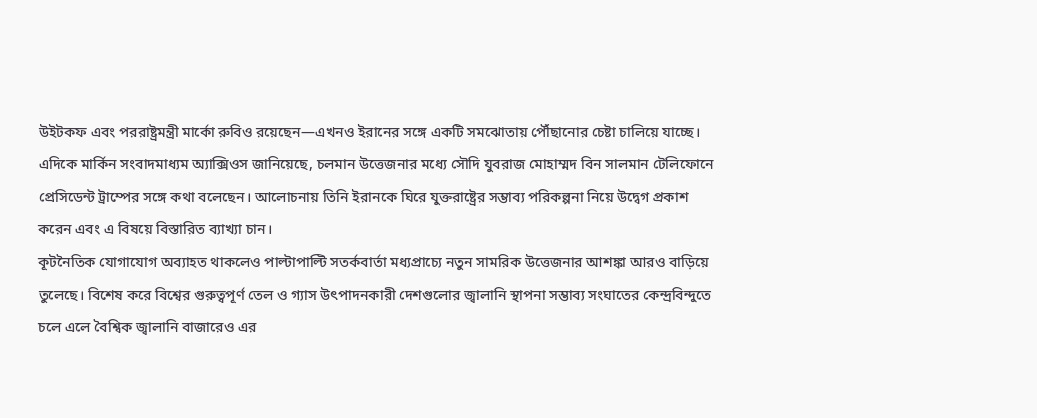উইটকফ এবং পররাষ্ট্রমন্ত্রী মার্কো রুবিও রয়েছেন—এখনও ইরানের সঙ্গে একটি সমঝোতায় পৌঁছানোর চেষ্টা চালিয়ে যাচ্ছে।
এদিকে মার্কিন সংবাদমাধ্যম অ্যাক্সিওস জানিয়েছে, চলমান উত্তেজনার মধ্যে সৌদি যুবরাজ মোহাম্মদ বিন সালমান টেলিফোনে প্রেসিডেন্ট ট্রাম্পের সঙ্গে কথা বলেছেন। আলোচনায় তিনি ইরানকে ঘিরে যুক্তরাষ্ট্রের সম্ভাব্য পরিকল্পনা নিয়ে উদ্বেগ প্রকাশ করেন এবং এ বিষয়ে বিস্তারিত ব্যাখ্যা চান।
কূটনৈতিক যোগাযোগ অব্যাহত থাকলেও পাল্টাপাল্টি সতর্কবার্তা মধ্যপ্রাচ্যে নতুন সামরিক উত্তেজনার আশঙ্কা আরও বাড়িয়ে তুলেছে। বিশেষ করে বিশ্বের গুরুত্বপূর্ণ তেল ও গ্যাস উৎপাদনকারী দেশগুলোর জ্বালানি স্থাপনা সম্ভাব্য সংঘাতের কেন্দ্রবিন্দুতে চলে এলে বৈশ্বিক জ্বালানি বাজারেও এর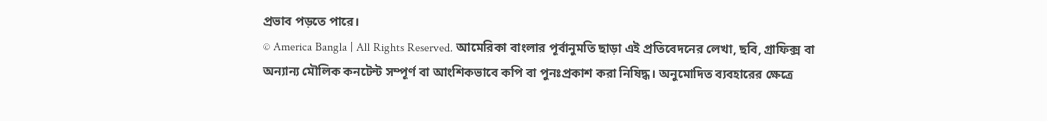প্রভাব পড়তে পারে।
© America Bangla | All Rights Reserved. আমেরিকা বাংলার পূর্বানুমতি ছাড়া এই প্রতিবেদনের লেখা, ছবি, গ্রাফিক্স বা অন্যান্য মৌলিক কনটেন্ট সম্পূর্ণ বা আংশিকভাবে কপি বা পুনঃপ্রকাশ করা নিষিদ্ধ। অনুমোদিত ব্যবহারের ক্ষেত্রে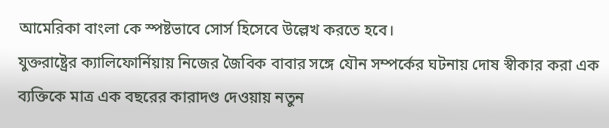আমেরিকা বাংলা কে স্পষ্টভাবে সোর্স হিসেবে উল্লেখ করতে হবে।
যুক্তরাষ্ট্রের ক্যালিফোর্নিয়ায় নিজের জৈবিক বাবার সঙ্গে যৌন সম্পর্কের ঘটনায় দোষ স্বীকার করা এক ব্যক্তিকে মাত্র এক বছরের কারাদণ্ড দেওয়ায় নতুন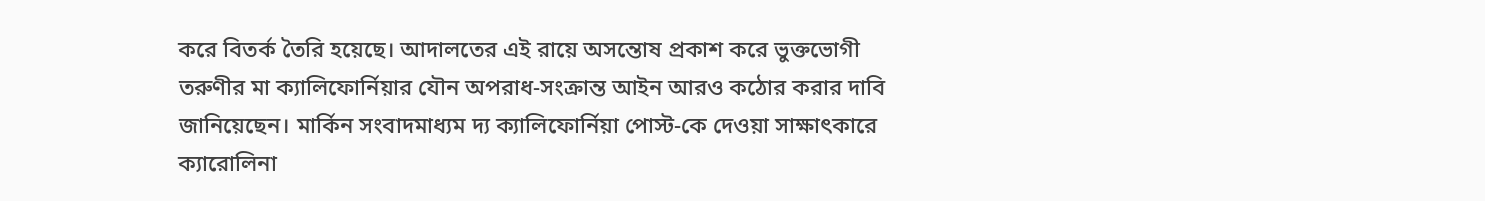করে বিতর্ক তৈরি হয়েছে। আদালতের এই রায়ে অসন্তোষ প্রকাশ করে ভুক্তভোগী তরুণীর মা ক্যালিফোর্নিয়ার যৌন অপরাধ-সংক্রান্ত আইন আরও কঠোর করার দাবি জানিয়েছেন। মার্কিন সংবাদমাধ্যম দ্য ক্যালিফোর্নিয়া পোস্ট-কে দেওয়া সাক্ষাৎকারে ক্যারোলিনা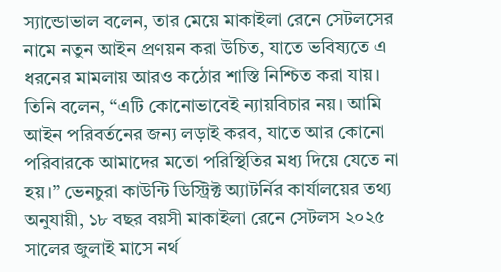স্যান্ডোভাল বলেন, তার মেয়ে মাকাইলা রেনে সেটলসের নামে নতুন আইন প্রণয়ন করা উচিত, যাতে ভবিষ্যতে এ ধরনের মামলায় আরও কঠোর শাস্তি নিশ্চিত করা যায়। তিনি বলেন, “এটি কোনোভাবেই ন্যায়বিচার নয়। আমি আইন পরিবর্তনের জন্য লড়াই করব, যাতে আর কোনো পরিবারকে আমাদের মতো পরিস্থিতির মধ্য দিয়ে যেতে না হয়।” ভেনচুরা কাউন্টি ডিস্ট্রিক্ট অ্যাটর্নির কার্যালয়ের তথ্য অনুযায়ী, ১৮ বছর বয়সী মাকাইলা রেনে সেটলস ২০২৫ সালের জুলাই মাসে নর্থ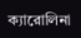ক্যারোলিনা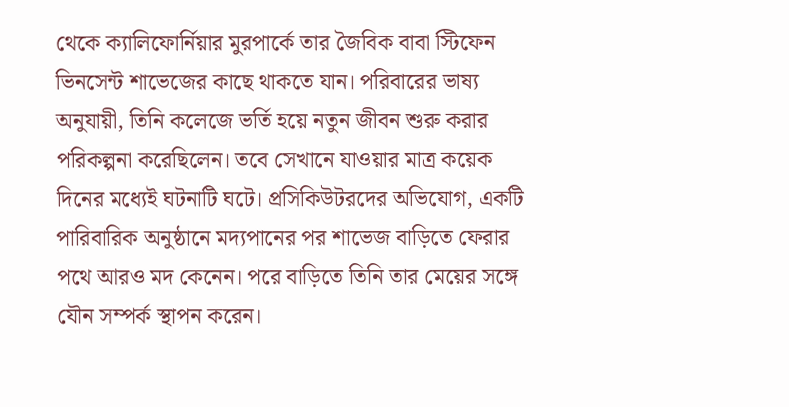থেকে ক্যালিফোর্নিয়ার মুরপার্কে তার জৈবিক বাবা স্টিফেন ভিনসেন্ট শাভেজের কাছে থাকতে যান। পরিবারের ভাষ্য অনুযায়ী, তিনি কলেজে ভর্তি হয়ে নতুন জীবন শুরু করার পরিকল্পনা করেছিলেন। তবে সেখানে যাওয়ার মাত্র কয়েক দিনের মধ্যেই ঘটনাটি ঘটে। প্রসিকিউটরদের অভিযোগ, একটি পারিবারিক অনুষ্ঠানে মদ্যপানের পর শাভেজ বাড়িতে ফেরার পথে আরও মদ কেনেন। পরে বাড়িতে তিনি তার মেয়ের সঙ্গে যৌন সম্পর্ক স্থাপন করেন।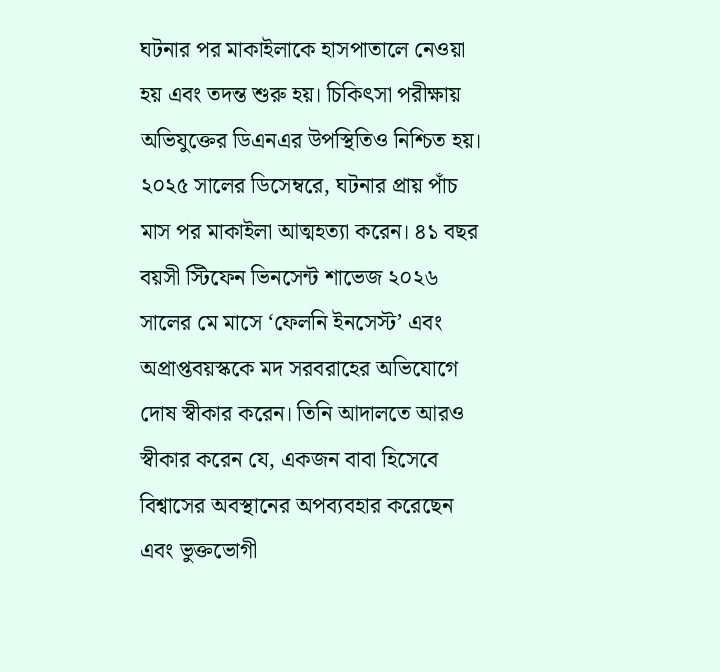ঘটনার পর মাকাইলাকে হাসপাতালে নেওয়া হয় এবং তদন্ত শুরু হয়। চিকিৎসা পরীক্ষায় অভিযুক্তের ডিএনএর উপস্থিতিও নিশ্চিত হয়। ২০২৫ সালের ডিসেম্বরে, ঘটনার প্রায় পাঁচ মাস পর মাকাইলা আত্মহত্যা করেন। ৪১ বছর বয়সী স্টিফেন ভিনসেন্ট শাভেজ ২০২৬ সালের মে মাসে ‘ফেলনি ইনসেস্ট’ এবং অপ্রাপ্তবয়স্ককে মদ সরবরাহের অভিযোগে দোষ স্বীকার করেন। তিনি আদালতে আরও স্বীকার করেন যে, একজন বাবা হিসেবে বিশ্বাসের অবস্থানের অপব্যবহার করেছেন এবং ভুক্তভোগী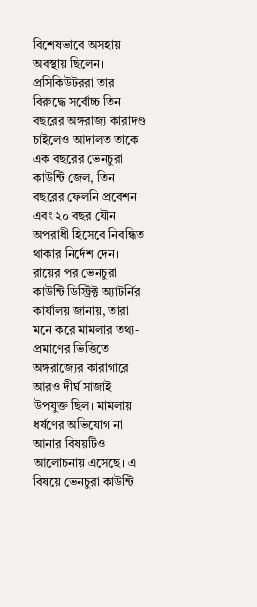বিশেষভাবে অসহায় অবস্থায় ছিলেন। প্রসিকিউটররা তার বিরুদ্ধে সর্বোচ্চ তিন বছরের অঙ্গরাজ্য কারাদণ্ড চাইলেও আদালত তাকে এক বছরের ভেনচুরা কাউন্টি জেল, তিন বছরের ফেলনি প্রবেশন এবং ২০ বছর যৌন অপরাধী হিসেবে নিবন্ধিত থাকার নির্দেশ দেন। রায়ের পর ভেনচুরা কাউন্টি ডিস্ট্রিক্ট অ্যাটর্নির কার্যালয় জানায়, তারা মনে করে মামলার তথ্য-প্রমাণের ভিত্তিতে অঙ্গরাজ্যের কারাগারে আরও দীর্ঘ সাজাই উপযুক্ত ছিল। মামলায় ধর্ষণের অভিযোগ না আনার বিষয়টিও আলোচনায় এসেছে। এ বিষয়ে ভেনচুরা কাউন্টি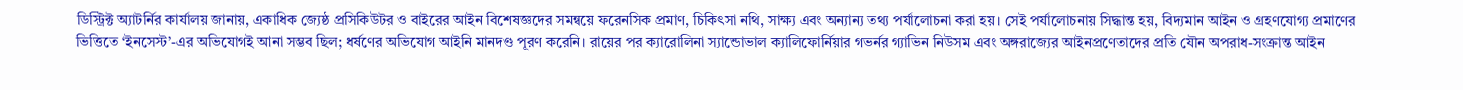ডিস্ট্রিক্ট অ্যাটর্নির কার্যালয় জানায়, একাধিক জ্যেষ্ঠ প্রসিকিউটর ও বাইরের আইন বিশেষজ্ঞদের সমন্বয়ে ফরেনসিক প্রমাণ, চিকিৎসা নথি, সাক্ষ্য এবং অন্যান্য তথ্য পর্যালোচনা করা হয়। সেই পর্যালোচনায় সিদ্ধান্ত হয়, বিদ্যমান আইন ও গ্রহণযোগ্য প্রমাণের ভিত্তিতে ‘ইনসেস্ট’-এর অভিযোগই আনা সম্ভব ছিল; ধর্ষণের অভিযোগ আইনি মানদণ্ড পূরণ করেনি। রায়ের পর ক্যারোলিনা স্যান্ডোভাল ক্যালিফোর্নিয়ার গভর্নর গ্যাভিন নিউসম এবং অঙ্গরাজ্যের আইনপ্রণেতাদের প্রতি যৌন অপরাধ-সংক্রান্ত আইন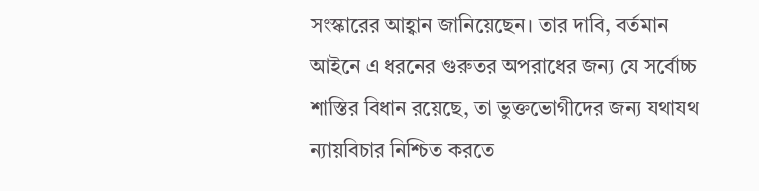সংস্কারের আহ্বান জানিয়েছেন। তার দাবি, বর্তমান আইনে এ ধরনের গুরুতর অপরাধের জন্য যে সর্বোচ্চ শাস্তির বিধান রয়েছে, তা ভুক্তভোগীদের জন্য যথাযথ ন্যায়বিচার নিশ্চিত করতে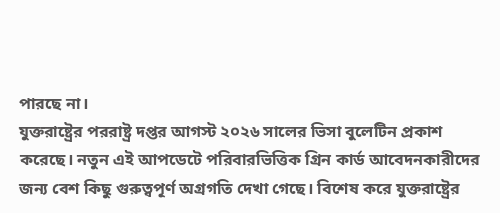পারছে না।
যুক্তরাষ্ট্রের পররাষ্ট্র দপ্তর আগস্ট ২০২৬ সালের ভিসা বুলেটিন প্রকাশ করেছে। নতুন এই আপডেটে পরিবারভিত্তিক গ্রিন কার্ড আবেদনকারীদের জন্য বেশ কিছু গুরুত্বপূর্ণ অগ্রগতি দেখা গেছে। বিশেষ করে যুক্তরাষ্ট্রের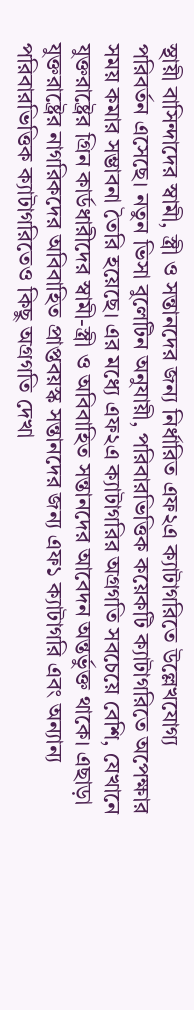স্থায়ী বাসিন্দাদের স্বামী, স্ত্রী ও সন্তানদের জন্য নির্ধারিত এফ২এ ক্যাটাগরিতে উল্লেখযোগ্য পরিবর্তন এসেছে। নতুন ভিসা বুলেটিন অনুযায়ী, পরিবারভিত্তিক কয়েকটি ক্যাটাগরিতে অপেক্ষার সময় কমার সম্ভাবনা তৈরি হয়েছে। এর মধ্যে এফ২এ ক্যাটাগরির অগ্রগতি সবচেয়ে বেশি, যেখানে যুক্তরাষ্ট্রের গ্রিন কার্ডধারীদের স্বামী-স্ত্রী ও অবিবাহিত সন্তানদের আবেদন অন্তর্ভুক্ত থাকে। এছাড়া যুক্তরাষ্ট্রের নাগরিকদের অবিবাহিত প্রাপ্তবয়স্ক সন্তানদের জন্য এফ১ ক্যাটাগরি এবং অন্যান্য পরিবারভিত্তিক ক্যাটাগরিতেও কিছু অগ্রগতি দেখা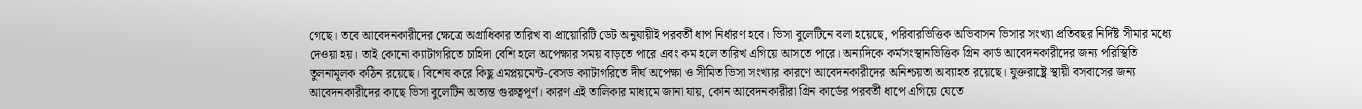গেছে। তবে আবেদনকারীদের ক্ষেত্রে অগ্রাধিকার তারিখ বা প্রায়োরিটি ডেট অনুযায়ীই পরবর্তী ধাপ নির্ধারণ হবে। ভিসা বুলেটিনে বলা হয়েছে, পরিবারভিত্তিক অভিবাসন ভিসার সংখ্যা প্রতিবছর নির্দিষ্ট সীমার মধ্যে দেওয়া হয়। তাই কোনো ক্যাটাগরিতে চাহিদা বেশি হলে অপেক্ষার সময় বাড়তে পারে এবং কম হলে তারিখ এগিয়ে আসতে পারে। অন্যদিকে কর্মসংস্থানভিত্তিক গ্রিন কার্ড আবেদনকারীদের জন্য পরিস্থিতি তুলনামূলক কঠিন রয়েছে। বিশেষ করে কিছু এমপ্লয়মেন্ট-বেসড ক্যাটাগরিতে দীর্ঘ অপেক্ষা ও সীমিত ভিসা সংখ্যার কারণে আবেদনকারীদের অনিশ্চয়তা অব্যাহত রয়েছে। যুক্তরাষ্ট্রে স্থায়ী বসবাসের জন্য আবেদনকারীদের কাছে ভিসা বুলেটিন অত্যন্ত গুরুত্বপূর্ণ। কারণ এই তালিকার মাধ্যমে জানা যায়, কোন আবেদনকারীরা গ্রিন কার্ডের পরবর্তী ধাপে এগিয়ে যেতে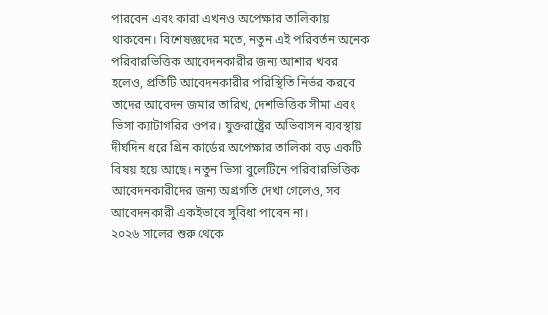পারবেন এবং কারা এখনও অপেক্ষার তালিকায় থাকবেন। বিশেষজ্ঞদের মতে, নতুন এই পরিবর্তন অনেক পরিবারভিত্তিক আবেদনকারীর জন্য আশার খবর হলেও, প্রতিটি আবেদনকারীর পরিস্থিতি নির্ভর করবে তাদের আবেদন জমার তারিখ, দেশভিত্তিক সীমা এবং ভিসা ক্যাটাগরির ওপর। যুক্তরাষ্ট্রের অভিবাসন ব্যবস্থায় দীর্ঘদিন ধরে গ্রিন কার্ডের অপেক্ষার তালিকা বড় একটি বিষয় হয়ে আছে। নতুন ভিসা বুলেটিনে পরিবারভিত্তিক আবেদনকারীদের জন্য অগ্রগতি দেখা গেলেও, সব আবেদনকারী একইভাবে সুবিধা পাবেন না।
২০২৬ সালের শুরু থেকে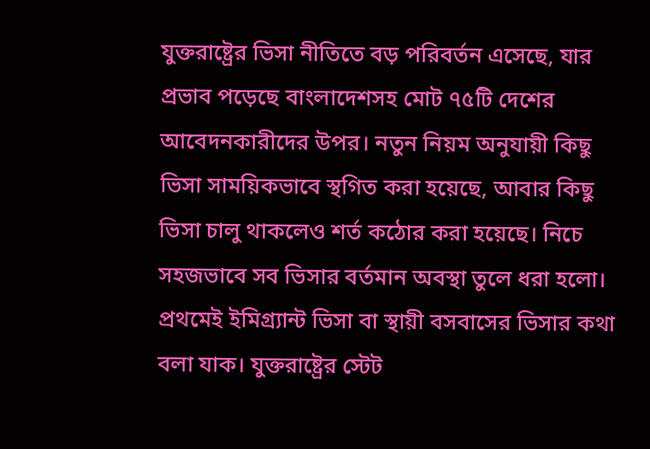যুক্তরাষ্ট্রের ভিসা নীতিতে বড় পরিবর্তন এসেছে, যার প্রভাব পড়েছে বাংলাদেশসহ মোট ৭৫টি দেশের আবেদনকারীদের উপর। নতুন নিয়ম অনুযায়ী কিছু ভিসা সাময়িকভাবে স্থগিত করা হয়েছে, আবার কিছু ভিসা চালু থাকলেও শর্ত কঠোর করা হয়েছে। নিচে সহজভাবে সব ভিসার বর্তমান অবস্থা তুলে ধরা হলো। প্রথমেই ইমিগ্র্যান্ট ভিসা বা স্থায়ী বসবাসের ভিসার কথা বলা যাক। যুক্তরাষ্ট্রের স্টেট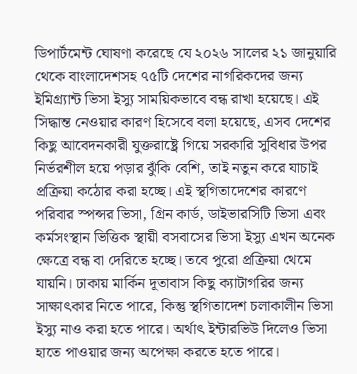ডিপার্টমেন্ট ঘোষণা করেছে যে ২০২৬ সালের ২১ জানুয়ারি থেকে বাংলাদেশসহ ৭৫টি দেশের নাগরিকদের জন্য ইমিগ্র্যান্ট ভিসা ইস্যু সাময়িকভাবে বন্ধ রাখা হয়েছে। এই সিদ্ধান্ত নেওয়ার কারণ হিসেবে বলা হয়েছে, এসব দেশের কিছু আবেদনকারী যুক্তরাষ্ট্রে গিয়ে সরকারি সুবিধার উপর নির্ভরশীল হয়ে পড়ার ঝুঁকি বেশি, তাই নতুন করে যাচাই প্রক্রিয়া কঠোর করা হচ্ছে। এই স্থগিতাদেশের কারণে পরিবার স্পন্সর ভিসা, গ্রিন কার্ড, ডাইভারসিটি ভিসা এবং কর্মসংস্থান ভিত্তিক স্থায়ী বসবাসের ভিসা ইস্যু এখন অনেক ক্ষেত্রে বন্ধ বা দেরিতে হচ্ছে। তবে পুরো প্রক্রিয়া থেমে যায়নি। ঢাকায় মার্কিন দূতাবাস কিছু ক্যাটাগরির জন্য সাক্ষাৎকার নিতে পারে, কিন্তু স্থগিতাদেশ চলাকালীন ভিসা ইস্যু নাও করা হতে পারে। অর্থাৎ ইন্টারভিউ দিলেও ভিসা হাতে পাওয়ার জন্য অপেক্ষা করতে হতে পারে।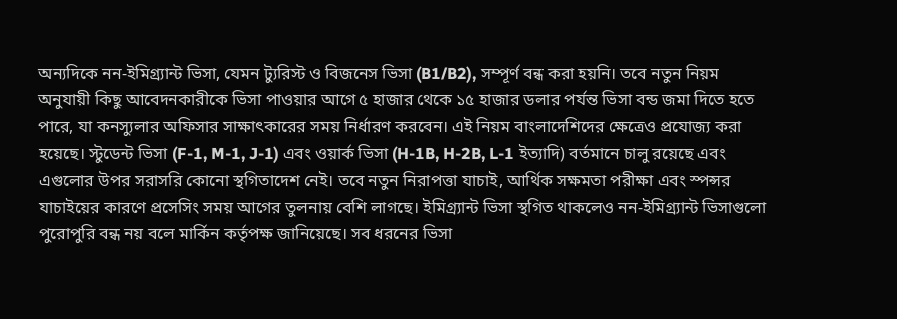অন্যদিকে নন-ইমিগ্র্যান্ট ভিসা, যেমন ট্যুরিস্ট ও বিজনেস ভিসা (B1/B2), সম্পূর্ণ বন্ধ করা হয়নি। তবে নতুন নিয়ম অনুযায়ী কিছু আবেদনকারীকে ভিসা পাওয়ার আগে ৫ হাজার থেকে ১৫ হাজার ডলার পর্যন্ত ভিসা বন্ড জমা দিতে হতে পারে, যা কনস্যুলার অফিসার সাক্ষাৎকারের সময় নির্ধারণ করবেন। এই নিয়ম বাংলাদেশিদের ক্ষেত্রেও প্রযোজ্য করা হয়েছে। স্টুডেন্ট ভিসা (F-1, M-1, J-1) এবং ওয়ার্ক ভিসা (H-1B, H-2B, L-1 ইত্যাদি) বর্তমানে চালু রয়েছে এবং এগুলোর উপর সরাসরি কোনো স্থগিতাদেশ নেই। তবে নতুন নিরাপত্তা যাচাই, আর্থিক সক্ষমতা পরীক্ষা এবং স্পন্সর যাচাইয়ের কারণে প্রসেসিং সময় আগের তুলনায় বেশি লাগছে। ইমিগ্র্যান্ট ভিসা স্থগিত থাকলেও নন-ইমিগ্র্যান্ট ভিসাগুলো পুরোপুরি বন্ধ নয় বলে মার্কিন কর্তৃপক্ষ জানিয়েছে। সব ধরনের ভিসা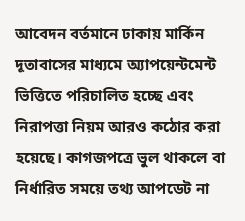আবেদন বর্তমানে ঢাকায় মার্কিন দূতাবাসের মাধ্যমে অ্যাপয়েন্টমেন্ট ভিত্তিতে পরিচালিত হচ্ছে এবং নিরাপত্তা নিয়ম আরও কঠোর করা হয়েছে। কাগজপত্রে ভুল থাকলে বা নির্ধারিত সময়ে তথ্য আপডেট না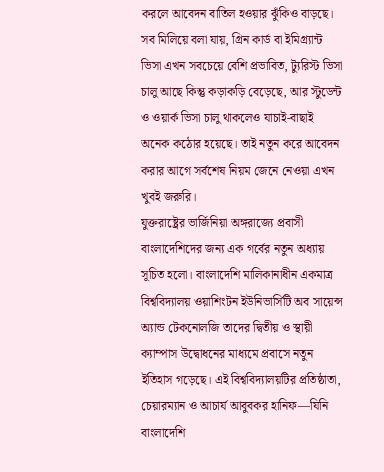করলে আবেদন বাতিল হওয়ার ঝুঁকিও বাড়ছে। সব মিলিয়ে বলা যায়, গ্রিন কার্ড বা ইমিগ্র্যান্ট ভিসা এখন সবচেয়ে বেশি প্রভাবিত, ট্যুরিস্ট ভিসা চালু আছে কিন্তু কড়াকড়ি বেড়েছে, আর স্টুডেন্ট ও ওয়ার্ক ভিসা চালু থাকলেও যাচাই-বাছাই অনেক কঠোর হয়েছে। তাই নতুন করে আবেদন করার আগে সর্বশেষ নিয়ম জেনে নেওয়া এখন খুবই জরুরি।
যুক্তরাষ্ট্রের ভার্জিনিয়া অঙ্গরাজ্যে প্রবাসী বাংলাদেশিদের জন্য এক গর্বের নতুন অধ্যায় সূচিত হলো। বাংলাদেশি মালিকানাধীন একমাত্র বিশ্ববিদ্যালয় ওয়াশিংটন ইউনিভার্সিটি অব সায়েন্স অ্যান্ড টেকনোলজি তাদের দ্বিতীয় ও স্থায়ী ক্যাম্পাস উদ্বোধনের মাধ্যমে প্রবাসে নতুন ইতিহাস গড়েছে। এই বিশ্ববিদ্যালয়টির প্রতিষ্ঠাতা, চেয়ারম্যান ও আচার্য আবুবকর হানিফ—যিনি বাংলাদেশি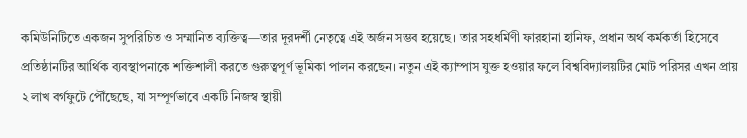কমিউনিটিতে একজন সুপরিচিত ও সম্মানিত ব্যক্তিত্ব—তার দূরদর্শী নেতৃত্বে এই অর্জন সম্ভব হয়েছে। তার সহধর্মিণী ফারহানা হানিফ, প্রধান অর্থ কর্মকর্তা হিসেবে প্রতিষ্ঠানটির আর্থিক ব্যবস্থাপনাকে শক্তিশালী করতে গুরুত্বপূর্ণ ভূমিকা পালন করছেন। নতুন এই ক্যাম্পাস যুক্ত হওয়ার ফলে বিশ্ববিদ্যালয়টির মোট পরিসর এখন প্রায় ২ লাখ বর্গফুটে পৌঁছেছে, যা সম্পূর্ণভাবে একটি নিজস্ব স্থায়ী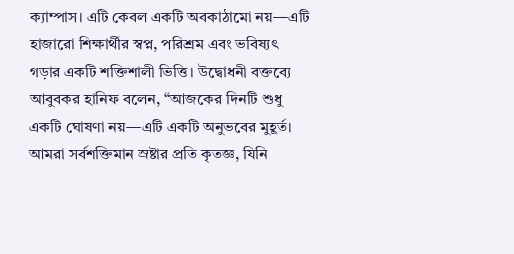ক্যাম্পাস। এটি কেবল একটি অবকাঠামো নয়—এটি হাজারো শিক্ষার্থীর স্বপ্ন, পরিশ্রম এবং ভবিষ্যৎ গড়ার একটি শক্তিশালী ভিত্তি। উদ্বোধনী বক্তব্যে আবুবকর হানিফ বলেন, “আজকের দিনটি শুধু একটি ঘোষণা নয়—এটি একটি অনুভবের মুহূর্ত। আমরা সর্বশক্তিমান স্রষ্টার প্রতি কৃতজ্ঞ, যিনি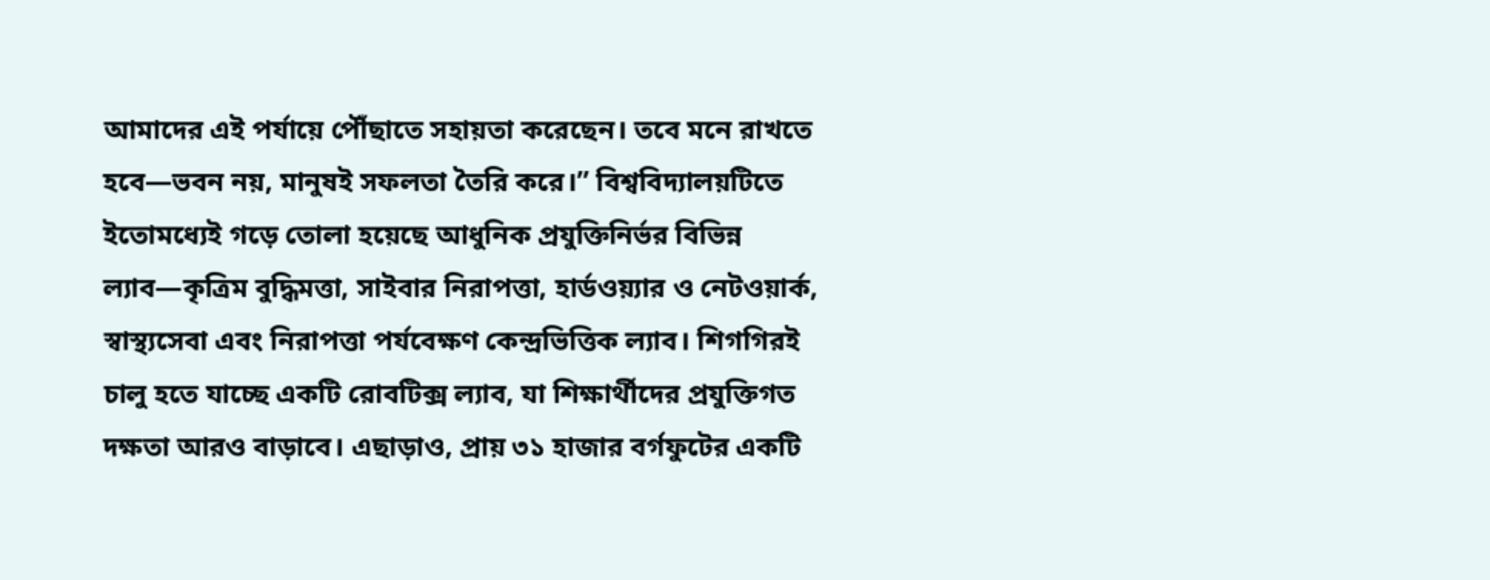আমাদের এই পর্যায়ে পৌঁছাতে সহায়তা করেছেন। তবে মনে রাখতে হবে—ভবন নয়, মানুষই সফলতা তৈরি করে।” বিশ্ববিদ্যালয়টিতে ইতোমধ্যেই গড়ে তোলা হয়েছে আধুনিক প্রযুক্তিনির্ভর বিভিন্ন ল্যাব—কৃত্রিম বুদ্ধিমত্তা, সাইবার নিরাপত্তা, হার্ডওয়্যার ও নেটওয়ার্ক, স্বাস্থ্যসেবা এবং নিরাপত্তা পর্যবেক্ষণ কেন্দ্রভিত্তিক ল্যাব। শিগগিরই চালু হতে যাচ্ছে একটি রোবটিক্স ল্যাব, যা শিক্ষার্থীদের প্রযুক্তিগত দক্ষতা আরও বাড়াবে। এছাড়াও, প্রায় ৩১ হাজার বর্গফুটের একটি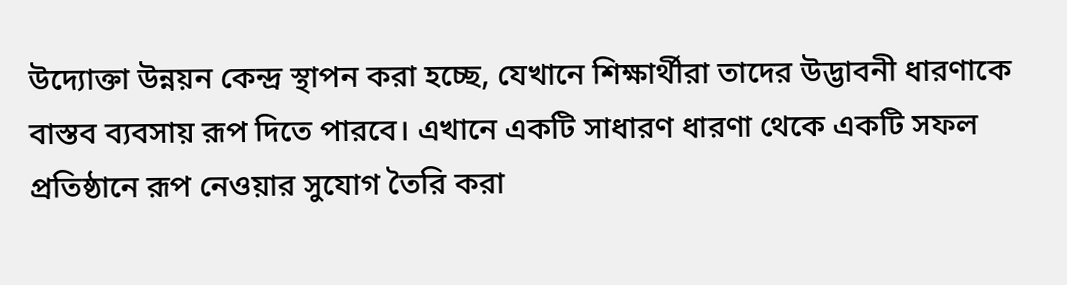উদ্যোক্তা উন্নয়ন কেন্দ্র স্থাপন করা হচ্ছে, যেখানে শিক্ষার্থীরা তাদের উদ্ভাবনী ধারণাকে বাস্তব ব্যবসায় রূপ দিতে পারবে। এখানে একটি সাধারণ ধারণা থেকে একটি সফল প্রতিষ্ঠানে রূপ নেওয়ার সুযোগ তৈরি করা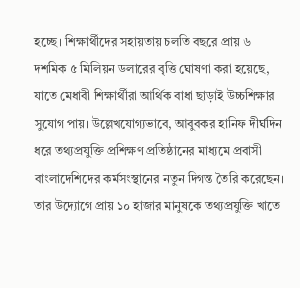হচ্ছে। শিক্ষার্থীদের সহায়তায় চলতি বছরে প্রায় ৬ দশমিক ৫ মিলিয়ন ডলারের বৃত্তি ঘোষণা করা হয়েছে, যাতে মেধাবী শিক্ষার্থীরা আর্থিক বাধা ছাড়াই উচ্চশিক্ষার সুযোগ পায়। উল্লেখযোগ্যভাবে, আবুবকর হানিফ দীর্ঘদিন ধরে তথ্যপ্রযুক্তি প্রশিক্ষণ প্রতিষ্ঠানের মাধ্যমে প্রবাসী বাংলাদেশিদের কর্মসংস্থানের নতুন দিগন্ত তৈরি করেছেন। তার উদ্যোগে প্রায় ১০ হাজার মানুষকে তথ্যপ্রযুক্তি খাতে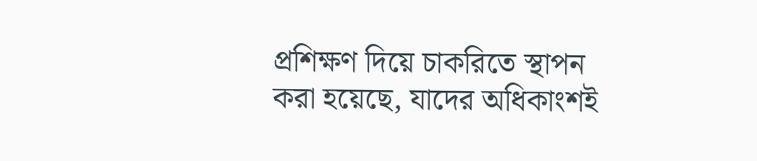প্রশিক্ষণ দিয়ে চাকরিতে স্থাপন করা হয়েছে, যাদের অধিকাংশই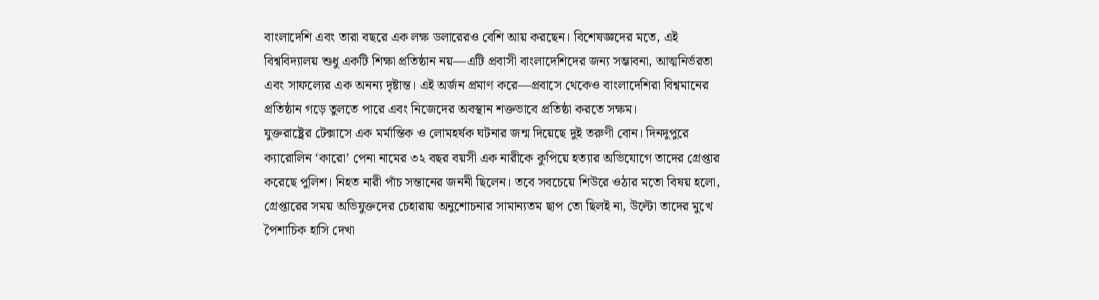বাংলাদেশি এবং তারা বছরে এক লক্ষ ডলারেরও বেশি আয় করছেন। বিশেষজ্ঞদের মতে, এই বিশ্ববিদ্যালয় শুধু একটি শিক্ষা প্রতিষ্ঠান নয়—এটি প্রবাসী বাংলাদেশিদের জন্য সম্ভাবনা, আত্মনির্ভরতা এবং সাফল্যের এক অনন্য দৃষ্টান্ত। এই অর্জন প্রমাণ করে—প্রবাসে থেকেও বাংলাদেশিরা বিশ্বমানের প্রতিষ্ঠান গড়ে তুলতে পারে এবং নিজেদের অবস্থান শক্তভাবে প্রতিষ্ঠা করতে সক্ষম।
যুক্তরাষ্ট্রের টেক্সাসে এক মর্মান্তিক ও লোমহর্ষক ঘটনার জন্ম দিয়েছে দুই তরুণী বোন। দিনদুপুরে ক্যারোলিন ‘কারো’ পেনা নামের ৩২ বছর বয়সী এক নারীকে কুপিয়ে হত্যার অভিযোগে তাদের গ্রেপ্তার করেছে পুলিশ। নিহত নারী পাঁচ সন্তানের জননী ছিলেন। তবে সবচেয়ে শিউরে ওঠার মতো বিষয় হলো, গ্রেপ্তারের সময় অভিযুক্তদের চেহারায় অনুশোচনার সামান্যতম ছাপ তো ছিলই না, উল্টো তাদের মুখে পৈশাচিক হাসি দেখা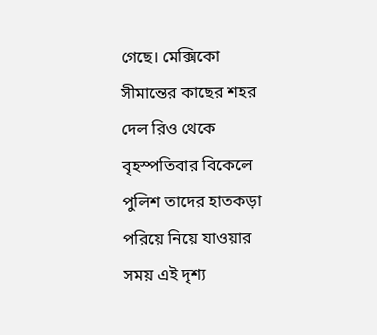গেছে। মেক্সিকো সীমান্তের কাছের শহর দেল রিও থেকে বৃহস্পতিবার বিকেলে পুলিশ তাদের হাতকড়া পরিয়ে নিয়ে যাওয়ার সময় এই দৃশ্য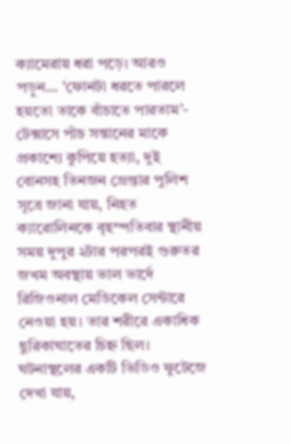ক্যামেরায় ধরা পড়ে। আরও পড়ুন... ‘ফোনটা ধরতে পারলে হয়তো তাকে বাঁচাতে পারতাম’- টেক্সাসে পাঁচ সন্তানের মাকে প্রকাশ্যে কুপিয়ে হত্যা, দুই বোনসহ তিনজন গ্রেপ্তার পুলিশ সূত্রে জানা যায়, নিহত ক্যারোলিনকে বৃহস্পতিবার স্থানীয় সময় দুপুর ২টার পরপরই গুরুতর জখম অবস্থায় ভাল ভার্দে রিজিওনাল মেডিকেল সেন্টারে নেওয়া হয়। তার শরীরে একাধিক ছুরিকাঘাতের চিহ্ন ছিল। ঘটনাস্থলের একটি ভিডিও ফুটেজে দেখা যায়,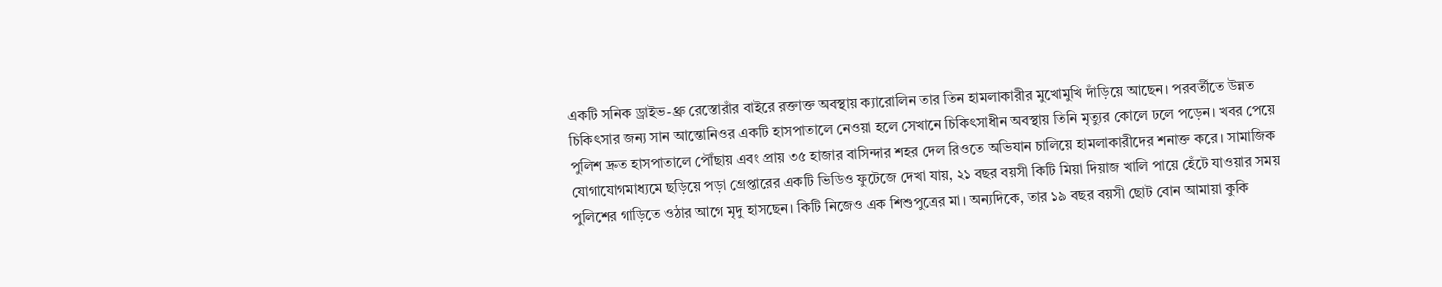একটি সনিক ড্রাইভ-থ্রু রেস্তোরাঁর বাইরে রক্তাক্ত অবস্থায় ক্যারোলিন তার তিন হামলাকারীর মুখোমুখি দাঁড়িয়ে আছেন। পরবর্তীতে উন্নত চিকিৎসার জন্য সান আন্তোনিওর একটি হাসপাতালে নেওয়া হলে সেখানে চিকিৎসাধীন অবস্থায় তিনি মৃত্যুর কোলে ঢলে পড়েন। খবর পেয়ে পুলিশ দ্রুত হাসপাতালে পৌঁছায় এবং প্রায় ৩৫ হাজার বাসিন্দার শহর দেল রিওতে অভিযান চালিয়ে হামলাকারীদের শনাক্ত করে। সামাজিক যোগাযোগমাধ্যমে ছড়িয়ে পড়া গ্রেপ্তারের একটি ভিডিও ফুটেজে দেখা যায়, ২১ বছর বয়সী কিটি মিয়া দিয়াজ খালি পায়ে হেঁটে যাওয়ার সময় পুলিশের গাড়িতে ওঠার আগে মৃদু হাসছেন। কিটি নিজেও এক শিশুপুত্রের মা। অন্যদিকে, তার ১৯ বছর বয়সী ছোট বোন আমায়া কুকি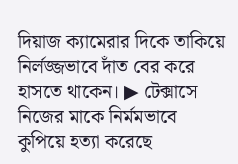দিয়াজ ক্যামেরার দিকে তাকিয়ে নির্লজ্জভাবে দাঁত বের করে হাসতে থাকেন। ▶ টেক্সাসে নিজের মাকে নির্মমভাবে কুপিয়ে হত্যা করেছে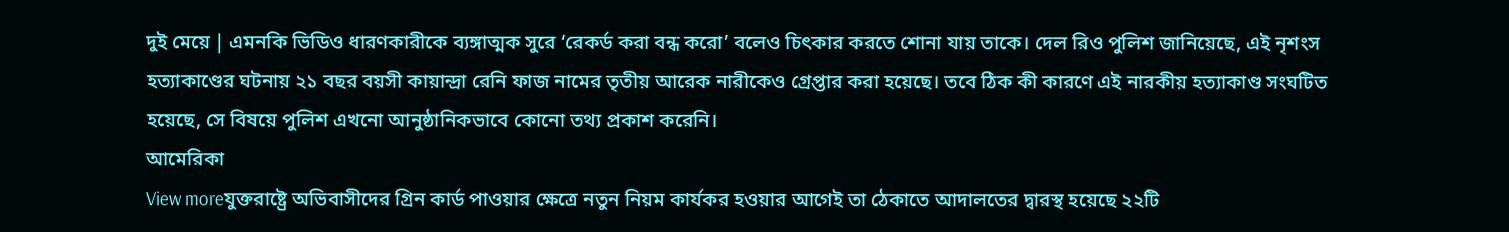দুই মেয়ে | এমনকি ভিডিও ধারণকারীকে ব্যঙ্গাত্মক সুরে ‘রেকর্ড করা বন্ধ করো’ বলেও চিৎকার করতে শোনা যায় তাকে। দেল রিও পুলিশ জানিয়েছে, এই নৃশংস হত্যাকাণ্ডের ঘটনায় ২১ বছর বয়সী কায়ান্দ্রা রেনি ফাজ নামের তৃতীয় আরেক নারীকেও গ্রেপ্তার করা হয়েছে। তবে ঠিক কী কারণে এই নারকীয় হত্যাকাণ্ড সংঘটিত হয়েছে, সে বিষয়ে পুলিশ এখনো আনুষ্ঠানিকভাবে কোনো তথ্য প্রকাশ করেনি।
আমেরিকা
View moreযুক্তরাষ্ট্রে অভিবাসীদের গ্রিন কার্ড পাওয়ার ক্ষেত্রে নতুন নিয়ম কার্যকর হওয়ার আগেই তা ঠেকাতে আদালতের দ্বারস্থ হয়েছে ২২টি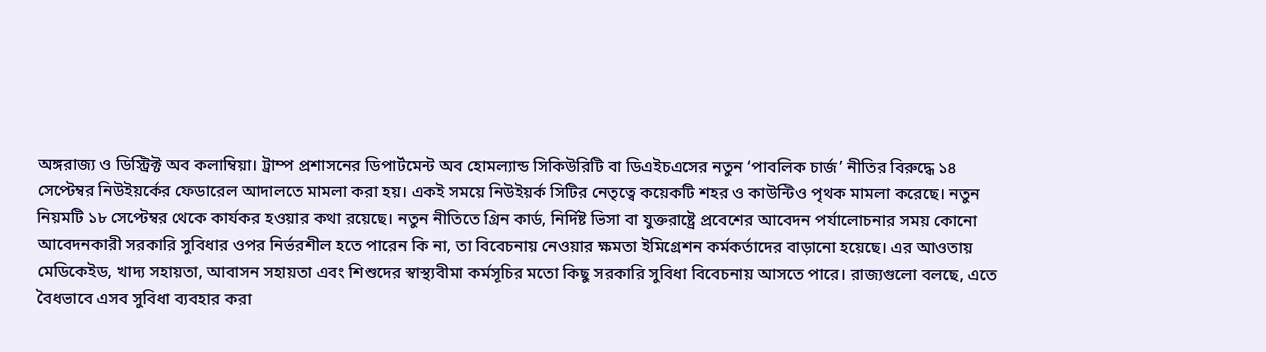অঙ্গরাজ্য ও ডিস্ট্রিক্ট অব কলাম্বিয়া। ট্রাম্প প্রশাসনের ডিপার্টমেন্ট অব হোমল্যান্ড সিকিউরিটি বা ডিএইচএসের নতুন ‘পাবলিক চার্জ’ নীতির বিরুদ্ধে ১৪ সেপ্টেম্বর নিউইয়র্কের ফেডারেল আদালতে মামলা করা হয়। একই সময়ে নিউইয়র্ক সিটির নেতৃত্বে কয়েকটি শহর ও কাউন্টিও পৃথক মামলা করেছে। নতুন নিয়মটি ১৮ সেপ্টেম্বর থেকে কার্যকর হওয়ার কথা রয়েছে। নতুন নীতিতে গ্রিন কার্ড, নির্দিষ্ট ভিসা বা যুক্তরাষ্ট্রে প্রবেশের আবেদন পর্যালোচনার সময় কোনো আবেদনকারী সরকারি সুবিধার ওপর নির্ভরশীল হতে পারেন কি না, তা বিবেচনায় নেওয়ার ক্ষমতা ইমিগ্রেশন কর্মকর্তাদের বাড়ানো হয়েছে। এর আওতায় মেডিকেইড, খাদ্য সহায়তা, আবাসন সহায়তা এবং শিশুদের স্বাস্থ্যবীমা কর্মসূচির মতো কিছু সরকারি সুবিধা বিবেচনায় আসতে পারে। রাজ্যগুলো বলছে, এতে বৈধভাবে এসব সুবিধা ব্যবহার করা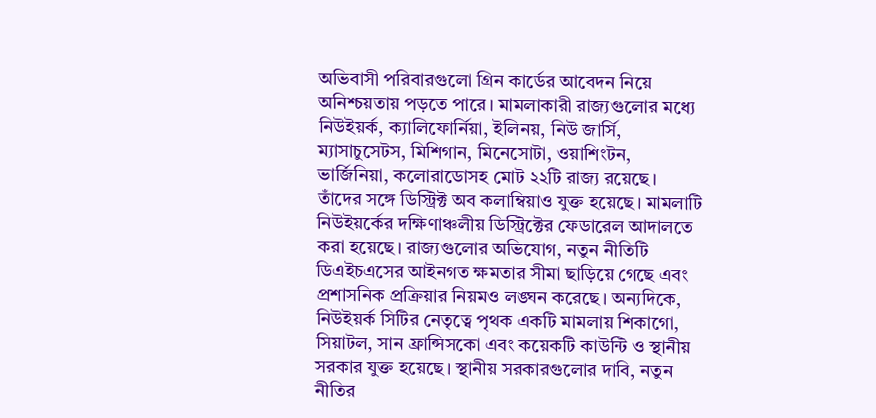অভিবাসী পরিবারগুলো গ্রিন কার্ডের আবেদন নিয়ে অনিশ্চয়তায় পড়তে পারে। মামলাকারী রাজ্যগুলোর মধ্যে নিউইয়র্ক, ক্যালিফোর্নিয়া, ইলিনয়, নিউ জার্সি, ম্যাসাচুসেটস, মিশিগান, মিনেসোটা, ওয়াশিংটন, ভার্জিনিয়া, কলোরাডোসহ মোট ২২টি রাজ্য রয়েছে। তাঁদের সঙ্গে ডিস্ট্রিক্ট অব কলাম্বিয়াও যুক্ত হয়েছে। মামলাটি নিউইয়র্কের দক্ষিণাঞ্চলীয় ডিস্ট্রিক্টের ফেডারেল আদালতে করা হয়েছে। রাজ্যগুলোর অভিযোগ, নতুন নীতিটি ডিএইচএসের আইনগত ক্ষমতার সীমা ছাড়িয়ে গেছে এবং প্রশাসনিক প্রক্রিয়ার নিয়মও লঙ্ঘন করেছে। অন্যদিকে, নিউইয়র্ক সিটির নেতৃত্বে পৃথক একটি মামলায় শিকাগো, সিয়াটল, সান ফ্রান্সিসকো এবং কয়েকটি কাউন্টি ও স্থানীয় সরকার যুক্ত হয়েছে। স্থানীয় সরকারগুলোর দাবি, নতুন নীতির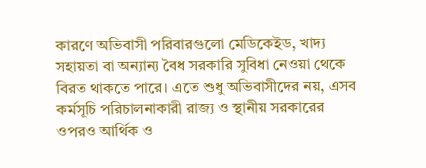কারণে অভিবাসী পরিবারগুলো মেডিকেইড, খাদ্য সহায়তা বা অন্যান্য বৈধ সরকারি সুবিধা নেওয়া থেকে বিরত থাকতে পারে। এতে শুধু অভিবাসীদের নয়, এসব কর্মসূচি পরিচালনাকারী রাজ্য ও স্থানীয় সরকারের ওপরও আর্থিক ও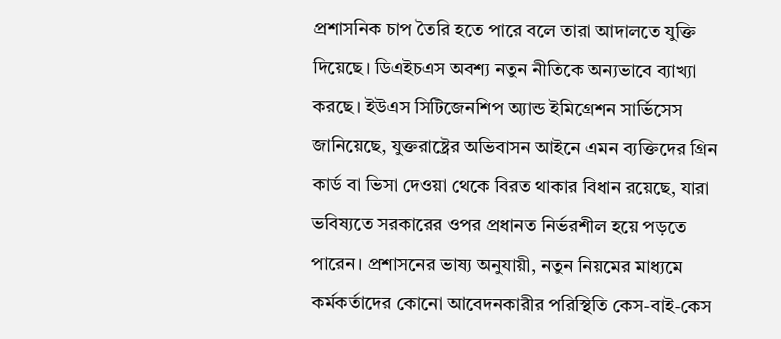প্রশাসনিক চাপ তৈরি হতে পারে বলে তারা আদালতে যুক্তি দিয়েছে। ডিএইচএস অবশ্য নতুন নীতিকে অন্যভাবে ব্যাখ্যা করছে। ইউএস সিটিজেনশিপ অ্যান্ড ইমিগ্রেশন সার্ভিসেস জানিয়েছে, যুক্তরাষ্ট্রের অভিবাসন আইনে এমন ব্যক্তিদের গ্রিন কার্ড বা ভিসা দেওয়া থেকে বিরত থাকার বিধান রয়েছে, যারা ভবিষ্যতে সরকারের ওপর প্রধানত নির্ভরশীল হয়ে পড়তে পারেন। প্রশাসনের ভাষ্য অনুযায়ী, নতুন নিয়মের মাধ্যমে কর্মকর্তাদের কোনো আবেদনকারীর পরিস্থিতি কেস-বাই-কেস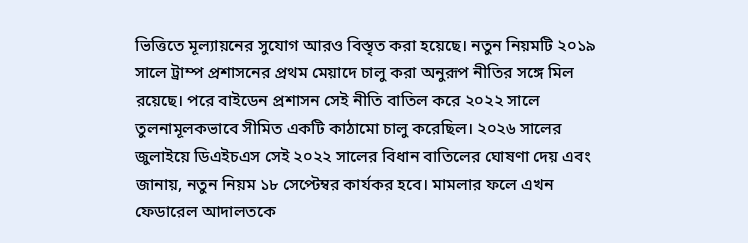ভিত্তিতে মূল্যায়নের সুযোগ আরও বিস্তৃত করা হয়েছে। নতুন নিয়মটি ২০১৯ সালে ট্রাম্প প্রশাসনের প্রথম মেয়াদে চালু করা অনুরূপ নীতির সঙ্গে মিল রয়েছে। পরে বাইডেন প্রশাসন সেই নীতি বাতিল করে ২০২২ সালে তুলনামূলকভাবে সীমিত একটি কাঠামো চালু করেছিল। ২০২৬ সালের জুলাইয়ে ডিএইচএস সেই ২০২২ সালের বিধান বাতিলের ঘোষণা দেয় এবং জানায়, নতুন নিয়ম ১৮ সেপ্টেম্বর কার্যকর হবে। মামলার ফলে এখন ফেডারেল আদালতকে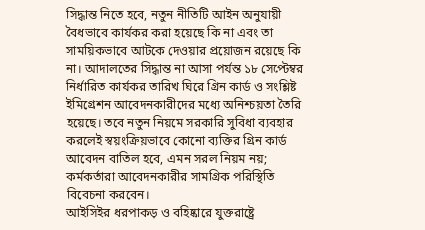সিদ্ধান্ত নিতে হবে, নতুন নীতিটি আইন অনুযায়ী বৈধভাবে কার্যকর করা হয়েছে কি না এবং তা সাময়িকভাবে আটকে দেওয়ার প্রয়োজন রয়েছে কি না। আদালতের সিদ্ধান্ত না আসা পর্যন্ত ১৮ সেপ্টেম্বর নির্ধারিত কার্যকর তারিখ ঘিরে গ্রিন কার্ড ও সংশ্লিষ্ট ইমিগ্রেশন আবেদনকারীদের মধ্যে অনিশ্চয়তা তৈরি হয়েছে। তবে নতুন নিয়মে সরকারি সুবিধা ব্যবহার করলেই স্বয়ংক্রিয়ভাবে কোনো ব্যক্তির গ্রিন কার্ড আবেদন বাতিল হবে, এমন সরল নিয়ম নয়; কর্মকর্তারা আবেদনকারীর সামগ্রিক পরিস্থিতি বিবেচনা করবেন।
আইসিইর ধরপাকড় ও বহিষ্কারে যুক্তরাষ্ট্রে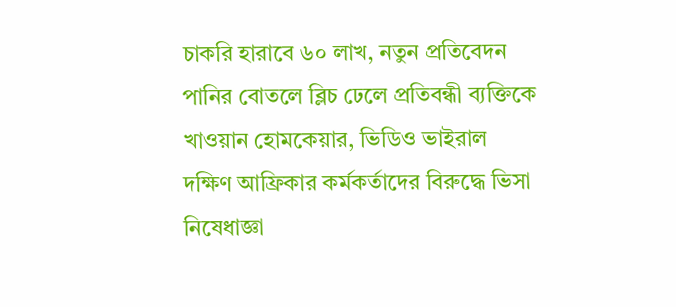চাকরি হারাবে ৬০ লাখ, নতুন প্রতিবেদন
পানির বোতলে ব্লিচ ঢেলে প্রতিবন্ধী ব্যক্তিকে খাওয়ান হোমকেয়ার, ভিডিও ভাইরাল
দক্ষিণ আফ্রিকার কর্মকর্তাদের বিরুদ্ধে ভিসা নিষেধাজ্ঞা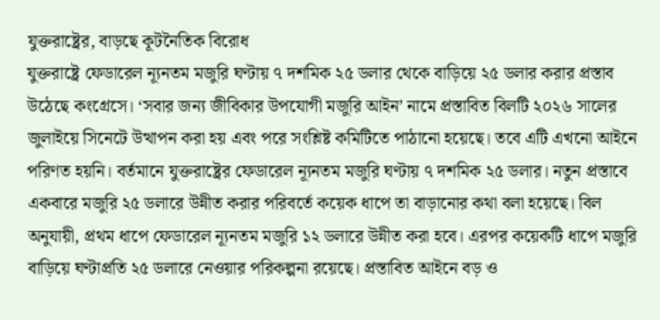যুক্তরাষ্ট্রের, বাড়ছে কূটনৈতিক বিরোধ
যুক্তরাষ্ট্রে ফেডারেল ন্যূনতম মজুরি ঘণ্টায় ৭ দশমিক ২৫ ডলার থেকে বাড়িয়ে ২৫ ডলার করার প্রস্তাব উঠেছে কংগ্রেসে। ‘সবার জন্য জীবিকার উপযোগী মজুরি আইন’ নামে প্রস্তাবিত বিলটি ২০২৬ সালের জুলাইয়ে সিনেটে উত্থাপন করা হয় এবং পরে সংশ্লিষ্ট কমিটিতে পাঠানো হয়েছে। তবে এটি এখনো আইনে পরিণত হয়নি। বর্তমানে যুক্তরাষ্ট্রের ফেডারেল ন্যূনতম মজুরি ঘণ্টায় ৭ দশমিক ২৫ ডলার। নতুন প্রস্তাবে একবারে মজুরি ২৫ ডলারে উন্নীত করার পরিবর্তে কয়েক ধাপে তা বাড়ানোর কথা বলা হয়েছে। বিল অনুযায়ী, প্রথম ধাপে ফেডারেল ন্যূনতম মজুরি ১২ ডলারে উন্নীত করা হবে। এরপর কয়েকটি ধাপে মজুরি বাড়িয়ে ঘণ্টাপ্রতি ২৫ ডলারে নেওয়ার পরিকল্পনা রয়েছে। প্রস্তাবিত আইনে বড় ও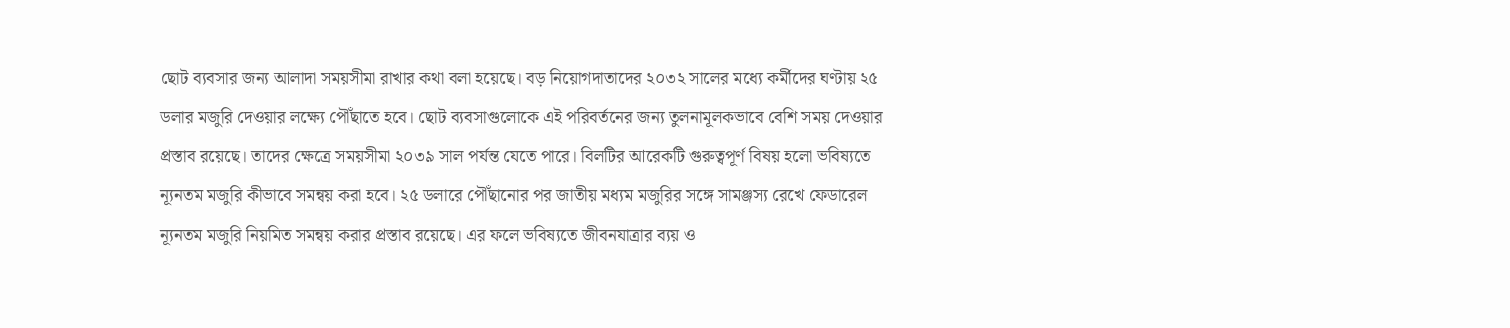ছোট ব্যবসার জন্য আলাদা সময়সীমা রাখার কথা বলা হয়েছে। বড় নিয়োগদাতাদের ২০৩২ সালের মধ্যে কর্মীদের ঘণ্টায় ২৫ ডলার মজুরি দেওয়ার লক্ষ্যে পৌঁছাতে হবে। ছোট ব্যবসাগুলোকে এই পরিবর্তনের জন্য তুলনামূলকভাবে বেশি সময় দেওয়ার প্রস্তাব রয়েছে। তাদের ক্ষেত্রে সময়সীমা ২০৩৯ সাল পর্যন্ত যেতে পারে। বিলটির আরেকটি গুরুত্বপূর্ণ বিষয় হলো ভবিষ্যতে ন্যূনতম মজুরি কীভাবে সমন্বয় করা হবে। ২৫ ডলারে পৌঁছানোর পর জাতীয় মধ্যম মজুরির সঙ্গে সামঞ্জস্য রেখে ফেডারেল ন্যূনতম মজুরি নিয়মিত সমন্বয় করার প্রস্তাব রয়েছে। এর ফলে ভবিষ্যতে জীবনযাত্রার ব্যয় ও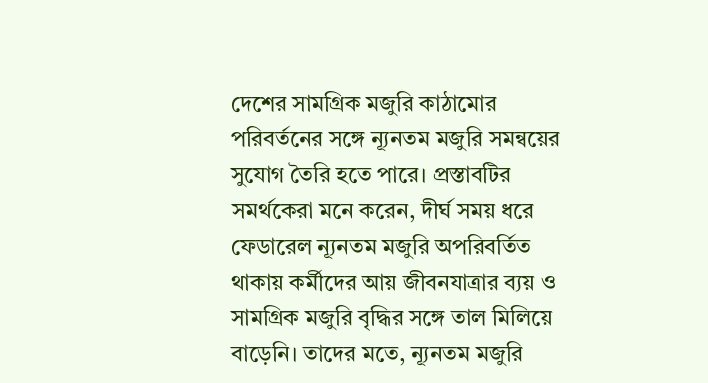দেশের সামগ্রিক মজুরি কাঠামোর পরিবর্তনের সঙ্গে ন্যূনতম মজুরি সমন্বয়ের সুযোগ তৈরি হতে পারে। প্রস্তাবটির সমর্থকেরা মনে করেন, দীর্ঘ সময় ধরে ফেডারেল ন্যূনতম মজুরি অপরিবর্তিত থাকায় কর্মীদের আয় জীবনযাত্রার ব্যয় ও সামগ্রিক মজুরি বৃদ্ধির সঙ্গে তাল মিলিয়ে বাড়েনি। তাদের মতে, ন্যূনতম মজুরি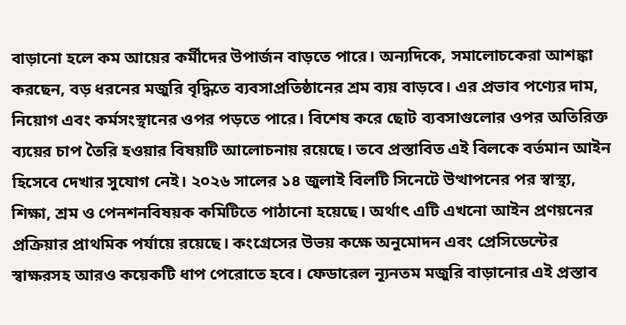বাড়ানো হলে কম আয়ের কর্মীদের উপার্জন বাড়তে পারে। অন্যদিকে, সমালোচকেরা আশঙ্কা করছেন, বড় ধরনের মজুরি বৃদ্ধিতে ব্যবসাপ্রতিষ্ঠানের শ্রম ব্যয় বাড়বে। এর প্রভাব পণ্যের দাম, নিয়োগ এবং কর্মসংস্থানের ওপর পড়তে পারে। বিশেষ করে ছোট ব্যবসাগুলোর ওপর অতিরিক্ত ব্যয়ের চাপ তৈরি হওয়ার বিষয়টি আলোচনায় রয়েছে। তবে প্রস্তাবিত এই বিলকে বর্তমান আইন হিসেবে দেখার সুযোগ নেই। ২০২৬ সালের ১৪ জুলাই বিলটি সিনেটে উত্থাপনের পর স্বাস্থ্য, শিক্ষা, শ্রম ও পেনশনবিষয়ক কমিটিতে পাঠানো হয়েছে। অর্থাৎ এটি এখনো আইন প্রণয়নের প্রক্রিয়ার প্রাথমিক পর্যায়ে রয়েছে। কংগ্রেসের উভয় কক্ষে অনুমোদন এবং প্রেসিডেন্টের স্বাক্ষরসহ আরও কয়েকটি ধাপ পেরোতে হবে। ফেডারেল ন্যূনতম মজুরি বাড়ানোর এই প্রস্তাব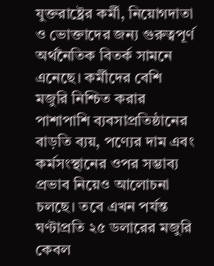যুক্তরাষ্ট্রের কর্মী, নিয়োগদাতা ও ভোক্তাদের জন্য গুরুত্বপূর্ণ অর্থনৈতিক বিতর্ক সামনে এনেছে। কর্মীদের বেশি মজুরি নিশ্চিত করার পাশাপাশি ব্যবসাপ্রতিষ্ঠানের বাড়তি ব্যয়, পণ্যের দাম এবং কর্মসংস্থানের ওপর সম্ভাব্য প্রভাব নিয়েও আলোচনা চলছে। তবে এখন পর্যন্ত ঘণ্টাপ্রতি ২৫ ডলারের মজুরি কেবল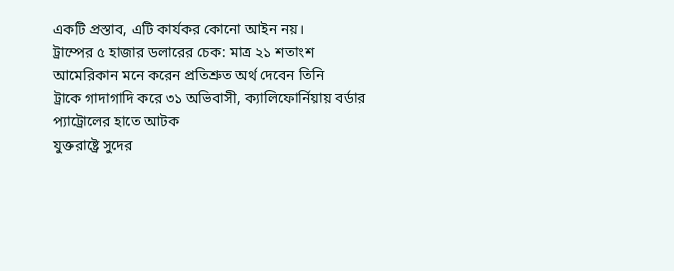একটি প্রস্তাব, এটি কার্যকর কোনো আইন নয়।
ট্রাম্পের ৫ হাজার ডলারের চেক: মাত্র ২১ শতাংশ আমেরিকান মনে করেন প্রতিশ্রুত অর্থ দেবেন তিনি
ট্রাকে গাদাগাদি করে ৩১ অভিবাসী, ক্যালিফোর্নিয়ায় বর্ডার প্যাট্রোলের হাতে আটক
যুক্তরাষ্ট্রে সুদের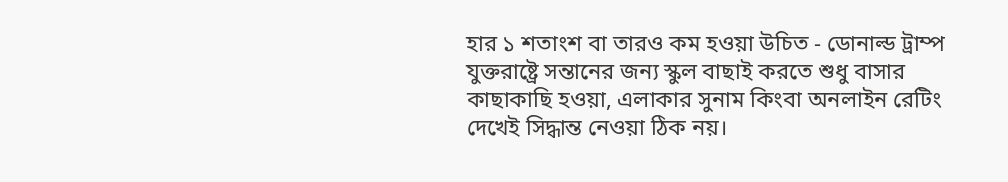হার ১ শতাংশ বা তারও কম হওয়া উচিত - ডোনাল্ড ট্রাম্প
যুক্তরাষ্ট্রে সন্তানের জন্য স্কুল বাছাই করতে শুধু বাসার কাছাকাছি হওয়া, এলাকার সুনাম কিংবা অনলাইন রেটিং দেখেই সিদ্ধান্ত নেওয়া ঠিক নয়।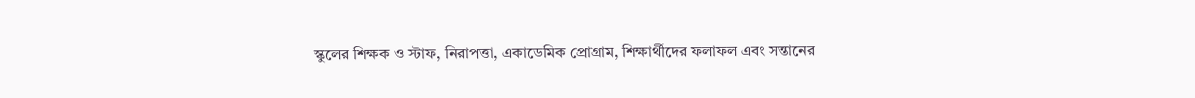স্কুলের শিক্ষক ও স্টাফ, নিরাপত্তা, একাডেমিক প্রোগ্রাম, শিক্ষার্থীদের ফলাফল এবং সন্তানের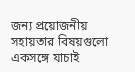জন্য প্রয়োজনীয় সহায়তার বিষয়গুলো একসঙ্গে যাচাই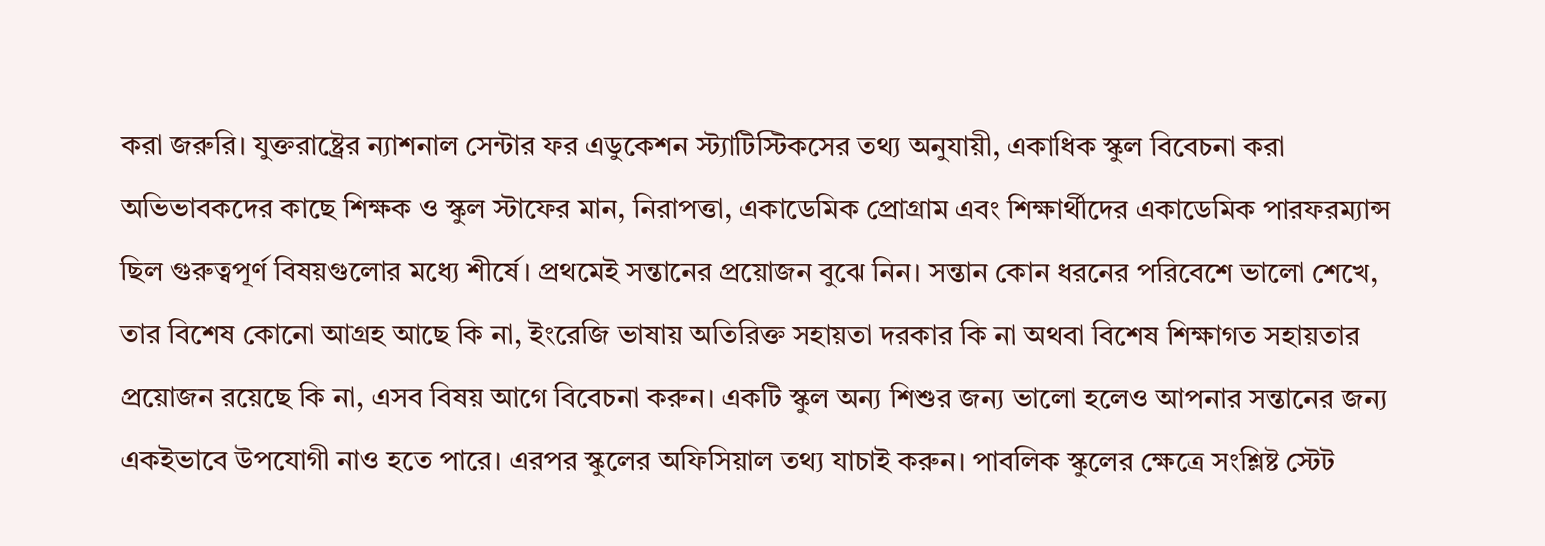করা জরুরি। যুক্তরাষ্ট্রের ন্যাশনাল সেন্টার ফর এডুকেশন স্ট্যাটিস্টিকসের তথ্য অনুযায়ী, একাধিক স্কুল বিবেচনা করা অভিভাবকদের কাছে শিক্ষক ও স্কুল স্টাফের মান, নিরাপত্তা, একাডেমিক প্রোগ্রাম এবং শিক্ষার্থীদের একাডেমিক পারফরম্যান্স ছিল গুরুত্বপূর্ণ বিষয়গুলোর মধ্যে শীর্ষে। প্রথমেই সন্তানের প্রয়োজন বুঝে নিন। সন্তান কোন ধরনের পরিবেশে ভালো শেখে, তার বিশেষ কোনো আগ্রহ আছে কি না, ইংরেজি ভাষায় অতিরিক্ত সহায়তা দরকার কি না অথবা বিশেষ শিক্ষাগত সহায়তার প্রয়োজন রয়েছে কি না, এসব বিষয় আগে বিবেচনা করুন। একটি স্কুল অন্য শিশুর জন্য ভালো হলেও আপনার সন্তানের জন্য একইভাবে উপযোগী নাও হতে পারে। এরপর স্কুলের অফিসিয়াল তথ্য যাচাই করুন। পাবলিক স্কুলের ক্ষেত্রে সংশ্লিষ্ট স্টেট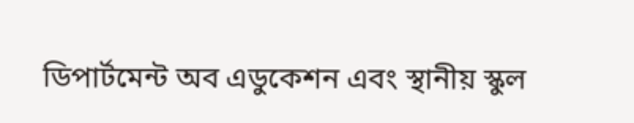ডিপার্টমেন্ট অব এডুকেশন এবং স্থানীয় স্কুল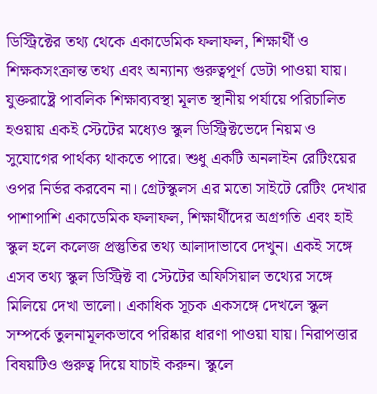ডিস্ট্রিক্টের তথ্য থেকে একাডেমিক ফলাফল, শিক্ষার্থী ও শিক্ষকসংক্রান্ত তথ্য এবং অন্যান্য গুরুত্বপূর্ণ ডেটা পাওয়া যায়। যুক্তরাষ্ট্রে পাবলিক শিক্ষাব্যবস্থা মূলত স্থানীয় পর্যায়ে পরিচালিত হওয়ায় একই স্টেটের মধ্যেও স্কুল ডিস্ট্রিক্টভেদে নিয়ম ও সুযোগের পার্থক্য থাকতে পারে। শুধু একটি অনলাইন রেটিংয়ের ওপর নির্ভর করবেন না। গ্রেটস্কুলস এর মতো সাইটে রেটিং দেখার পাশাপাশি একাডেমিক ফলাফল, শিক্ষার্থীদের অগ্রগতি এবং হাই স্কুল হলে কলেজ প্রস্তুতির তথ্য আলাদাভাবে দেখুন। একই সঙ্গে এসব তথ্য স্কুল ডিস্ট্রিক্ট বা স্টেটের অফিসিয়াল তথ্যের সঙ্গে মিলিয়ে দেখা ভালো। একাধিক সূচক একসঙ্গে দেখলে স্কুল সম্পর্কে তুলনামূলকভাবে পরিষ্কার ধারণা পাওয়া যায়। নিরাপত্তার বিষয়টিও গুরুত্ব দিয়ে যাচাই করুন। স্কুলে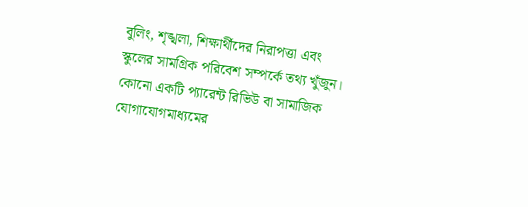বুলিং, শৃঙ্খলা, শিক্ষার্থীদের নিরাপত্তা এবং স্কুলের সামগ্রিক পরিবেশ সম্পর্কে তথ্য খুঁজুন। কোনো একটি প্যারেন্ট রিভিউ বা সামাজিক যোগাযোগমাধ্যমের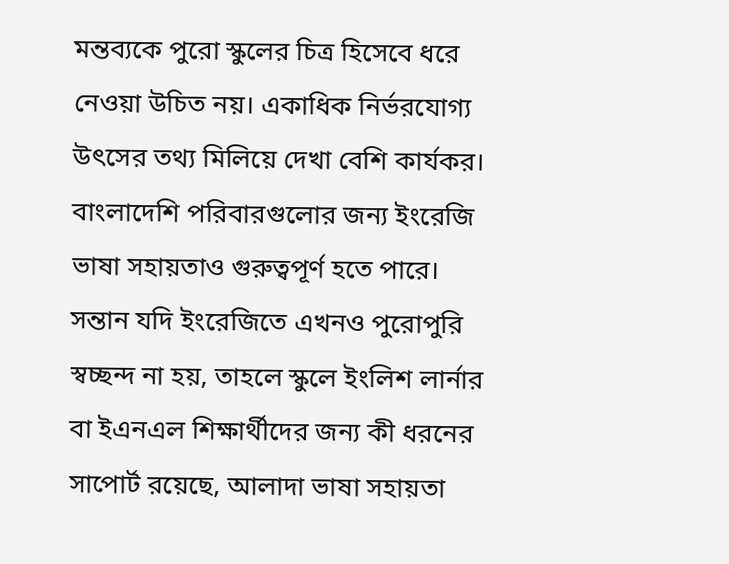মন্তব্যকে পুরো স্কুলের চিত্র হিসেবে ধরে নেওয়া উচিত নয়। একাধিক নির্ভরযোগ্য উৎসের তথ্য মিলিয়ে দেখা বেশি কার্যকর। বাংলাদেশি পরিবারগুলোর জন্য ইংরেজি ভাষা সহায়তাও গুরুত্বপূর্ণ হতে পারে। সন্তান যদি ইংরেজিতে এখনও পুরোপুরি স্বচ্ছন্দ না হয়, তাহলে স্কুলে ইংলিশ লার্নার বা ইএনএল শিক্ষার্থীদের জন্য কী ধরনের সাপোর্ট রয়েছে, আলাদা ভাষা সহায়তা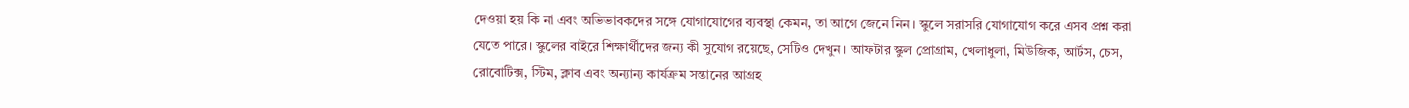দেওয়া হয় কি না এবং অভিভাবকদের সঙ্গে যোগাযোগের ব্যবস্থা কেমন, তা আগে জেনে নিন। স্কুলে সরাসরি যোগাযোগ করে এসব প্রশ্ন করা যেতে পারে। স্কুলের বাইরে শিক্ষার্থীদের জন্য কী সুযোগ রয়েছে, সেটিও দেখুন। আফটার স্কুল প্রোগ্রাম, খেলাধুলা, মিউজিক, আর্টস, চেস, রোবোটিক্স, স্টিম, ক্লাব এবং অন্যান্য কার্যক্রম সন্তানের আগ্রহ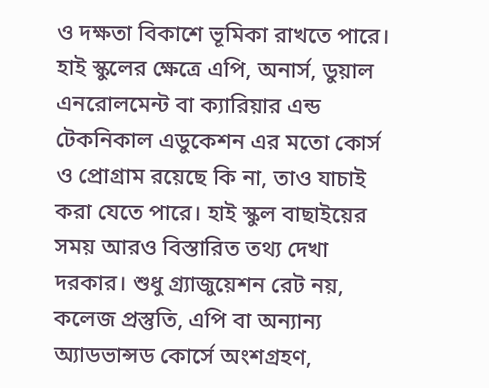ও দক্ষতা বিকাশে ভূমিকা রাখতে পারে। হাই স্কুলের ক্ষেত্রে এপি, অনার্স, ডুয়াল এনরোলমেন্ট বা ক্যারিয়ার এন্ড টেকনিকাল এডুকেশন এর মতো কোর্স ও প্রোগ্রাম রয়েছে কি না, তাও যাচাই করা যেতে পারে। হাই স্কুল বাছাইয়ের সময় আরও বিস্তারিত তথ্য দেখা দরকার। শুধু গ্র্যাজুয়েশন রেট নয়, কলেজ প্রস্তুতি, এপি বা অন্যান্য অ্যাডভান্সড কোর্সে অংশগ্রহণ,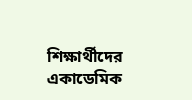শিক্ষার্থীদের একাডেমিক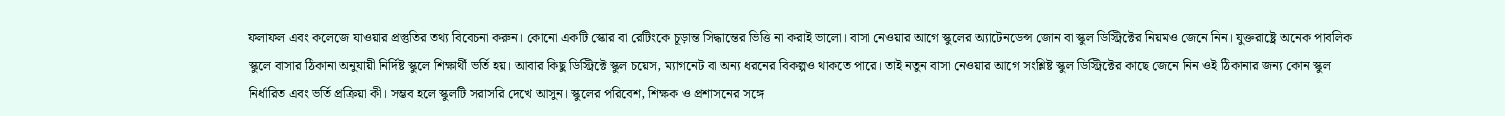ফলাফল এবং কলেজে যাওয়ার প্রস্তুতির তথ্য বিবেচনা করুন। কোনো একটি স্কোর বা রেটিংকে চূড়ান্ত সিদ্ধান্তের ভিত্তি না করাই ভালো। বাসা নেওয়ার আগে স্কুলের অ্যাটেনডেন্স জোন বা স্কুল ডিস্ট্রিক্টের নিয়মও জেনে নিন। যুক্তরাষ্ট্রে অনেক পাবলিক স্কুলে বাসার ঠিকানা অনুযায়ী নির্দিষ্ট স্কুলে শিক্ষার্থী ভর্তি হয়। আবার কিছু ডিস্ট্রিক্টে স্কুল চয়েস, ম্যাগনেট বা অন্য ধরনের বিকল্পও থাকতে পারে। তাই নতুন বাসা নেওয়ার আগে সংশ্লিষ্ট স্কুল ডিস্ট্রিক্টের কাছে জেনে নিন ওই ঠিকানার জন্য কোন স্কুল নির্ধারিত এবং ভর্তি প্রক্রিয়া কী। সম্ভব হলে স্কুলটি সরাসরি দেখে আসুন। স্কুলের পরিবেশ, শিক্ষক ও প্রশাসনের সঙ্গে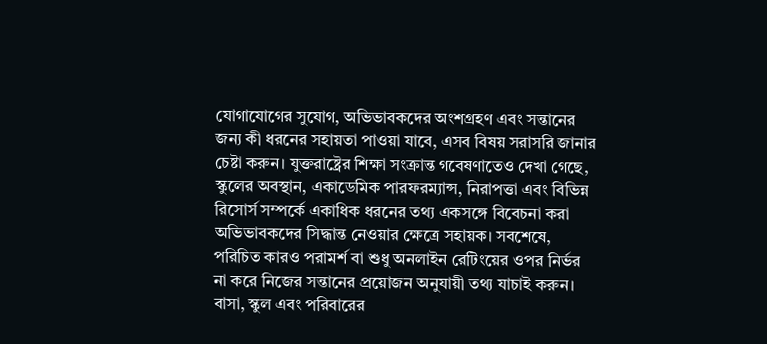যোগাযোগের সুযোগ, অভিভাবকদের অংশগ্রহণ এবং সন্তানের জন্য কী ধরনের সহায়তা পাওয়া যাবে, এসব বিষয় সরাসরি জানার চেষ্টা করুন। যুক্তরাষ্ট্রের শিক্ষা সংক্রান্ত গবেষণাতেও দেখা গেছে, স্কুলের অবস্থান, একাডেমিক পারফরম্যান্স, নিরাপত্তা এবং বিভিন্ন রিসোর্স সম্পর্কে একাধিক ধরনের তথ্য একসঙ্গে বিবেচনা করা অভিভাবকদের সিদ্ধান্ত নেওয়ার ক্ষেত্রে সহায়ক। সবশেষে, পরিচিত কারও পরামর্শ বা শুধু অনলাইন রেটিংয়ের ওপর নির্ভর না করে নিজের সন্তানের প্রয়োজন অনুযায়ী তথ্য যাচাই করুন। বাসা, স্কুল এবং পরিবারের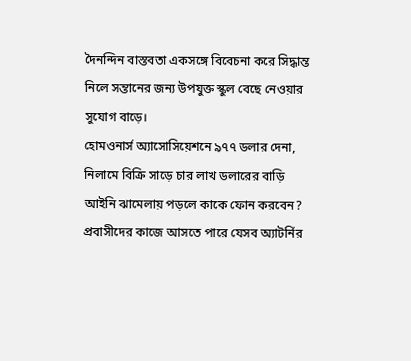দৈনন্দিন বাস্তবতা একসঙ্গে বিবেচনা করে সিদ্ধান্ত নিলে সন্তানের জন্য উপযুক্ত স্কুল বেছে নেওয়ার সুযোগ বাড়ে।
হোমওনার্স অ্যাসোসিয়েশনে ৯৭৭ ডলার দেনা, নিলামে বিক্রি সাড়ে চার লাখ ডলারের বাড়ি
আইনি ঝামেলায় পড়লে কাকে ফোন করবেন? প্রবাসীদের কাজে আসতে পারে যেসব অ্যাটর্নির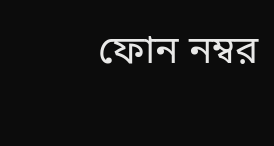ফোন নম্বর